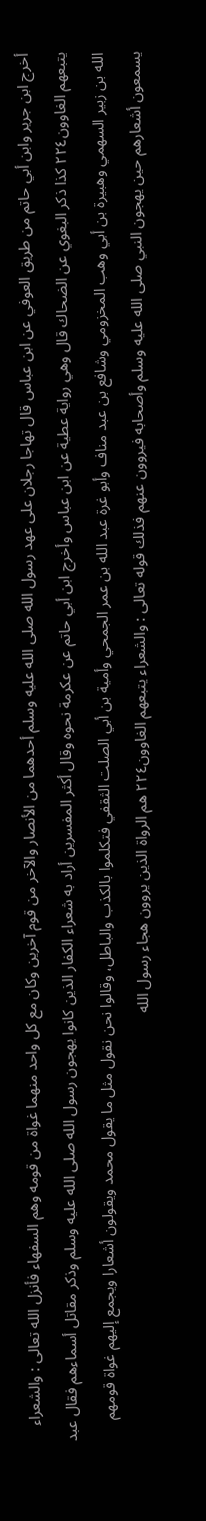أخرج ابن جرير وابن أبي حاتم من طريق العوفي عن ابن عباس قال تهاجا رجلان على عهد رسول الله صلى الله عليه وسلم أحدهما من الأنصار والآخر من قوم آخرين وكان مع كل واحد منهما غواة من قومه وهم السفهاء فأنزل الله تعالى : والشعراء يتبعهم الغاوون٢٢٤ كذا ذكر البغوي عن الضحاك قال وهي رواية عطية عن ابن عباس وأخرج ابن أبي حاتم عن عكرمة نحوه وقال أكثر المفسرين أراد به شعراء الكفار الذين كانوا يهجون رسول الله صلى الله عليه وسلم وذكر مقاتل أسماءهم فقال عبد الله بن زبير السهمي وهبيرة بن أبي وهب المخزومي وشافع بن عبد مناف وأبو غرة عبد الله بن عمر الجمحي وأمية بن أبي الصلت الثقفي فتكلموا بالكذب والباطل، وقالوا نحن نقول مثل ما يقول محمد ويقولون أشعارا ويجمع إليهم غواة قومهم يسمعون أشعارهم حين يهجون النبي صلى الله عليه وسلم وأصحابه فيروون عنهم فذلك قوله تعالى : والشعراء يتبعهم الغاوون٢٢٤ هم الرواة الذين يروون هجاء رسول الله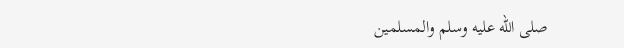صلى الله عليه وسلم والمسلمين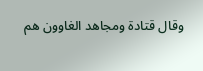وقال قتادة ومجاهد الغاوون هم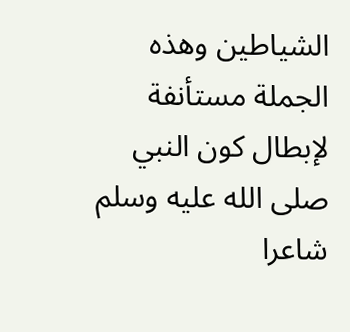الشياطين وهذه الجملة مستأنفة لإبطال كون النبي صلى الله عليه وسلم شاعرا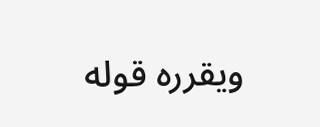ويقرره قوله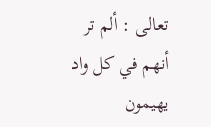تعالى : ألم تر أنهم في كل واد يهيمون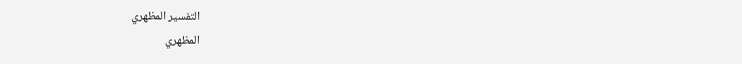التفسير المظهري
المظهري